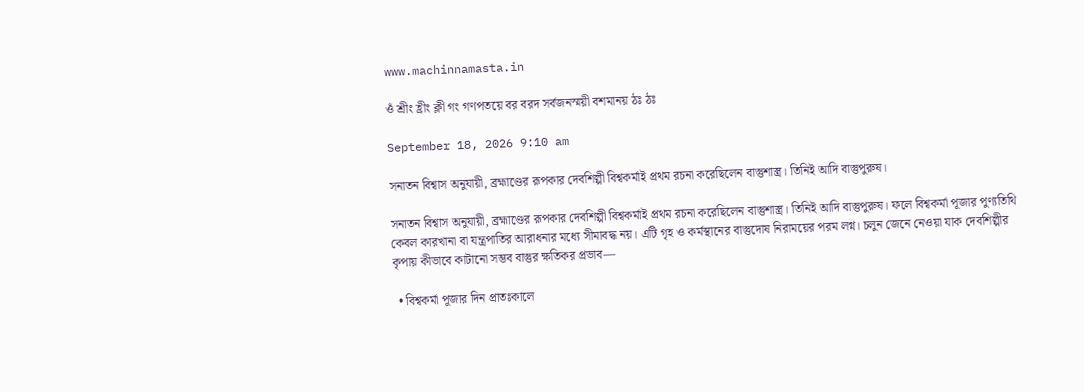www.machinnamasta.in

ওঁ শ্রীং হ্রীং ক্লী গং গণপতয়ে বর বরদ সর্বজনস্ময়ী বশমানয় ঠঃ ঠঃ

September 18, 2026 9:10 am

সনাতন বিশ্বাস অনুযায়ী, ব্রহ্মাণ্ডের রূপকার দেবশিল্পী বিশ্বকর্মাই প্রথম রচনা করেছিলেন বাস্তুশাস্ত্র। তিনিই আদি বাস্তুপুরুষ।

সনাতন বিশ্বাস অনুযায়ী, ব্রহ্মাণ্ডের রূপকার দেবশিল্পী বিশ্বকর্মাই প্রথম রচনা করেছিলেন বাস্তুশাস্ত্র। তিনিই আদি বাস্তুপুরুষ। ফলে বিশ্বকর্মা পূজার পুণ্যতিথি কেবল কারখানা বা যন্ত্রপাতির আরাধনার মধ্যে সীমাবদ্ধ নয়। এটি গৃহ ও কর্মস্থানের বাস্তুদোষ নিরাময়ের পরম লগ্ন। চলুন জেনে নেওয়া যাক দেবশিল্পীর কৃপায় কীভাবে কাটানো সম্ভব বাস্তুর ক্ষতিকর প্রভাব—

  • বিশ্বকর্মা পূজার দিন প্রাতঃকালে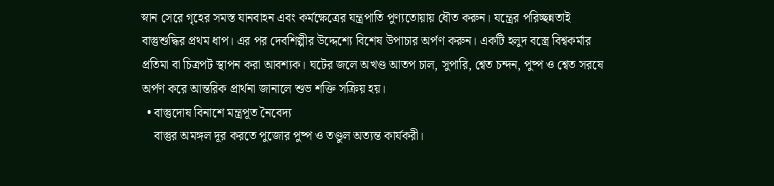স্নান সেরে গৃহের সমস্ত যানবাহন এবং কর্মক্ষেত্রের যন্ত্রপাতি পুণ্যতোয়ায় ধৌত করুন। যন্ত্রের পরিচ্ছন্নতাই বাস্তুশুদ্ধির প্রথম ধাপ। এর পর দেবশিল্পীর উদ্দেশ্যে বিশেষ উপাচার অর্পণ করুন। একটি হলুদ বস্ত্রে বিশ্বকর্মার প্রতিমা বা চিত্রপট স্থাপন করা আবশ্যক। ঘটের জলে অখণ্ড আতপ চাল, সুপারি, শ্বেত চন্দন, পুষ্প ও শ্বেত সরষে অর্পণ করে আন্তরিক প্রার্থনা জানালে শুভ শক্তি সক্রিয় হয়।
  • বাস্তুদোষ বিনাশে মন্ত্রপূত নৈবেদ্য
    বাস্তুর অমঙ্গল দূর করতে পুজোর পুষ্প ও তণ্ডুল অত্যন্ত কার্যকরী।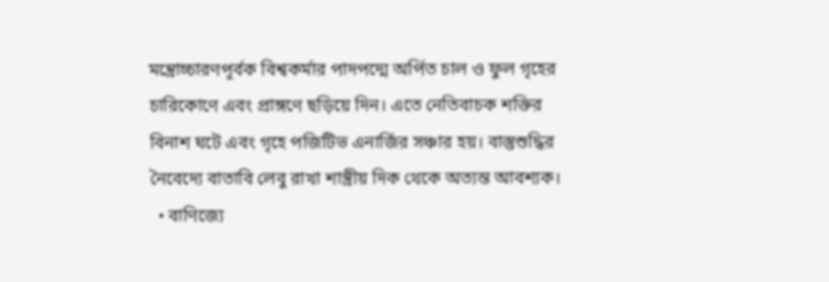মন্ত্রোচ্চারণপূর্বক বিশ্বকর্মার পাদপদ্মে অর্পিত চাল ও ফুল গৃহের চারিকোণে এবং প্রাঙ্গণে ছড়িয়ে দিন। এতে নেতিবাচক শক্তির বিনাশ ঘটে এবং গৃহে পজিটিভ এনার্জির সঞ্চার হয়। বাস্তুশুদ্ধির নৈবেদ্যে বাতাবি লেবু রাখা শাস্ত্রীয় দিক থেকে অত্যন্ত আবশ্যক।
  • বাণিজ্যে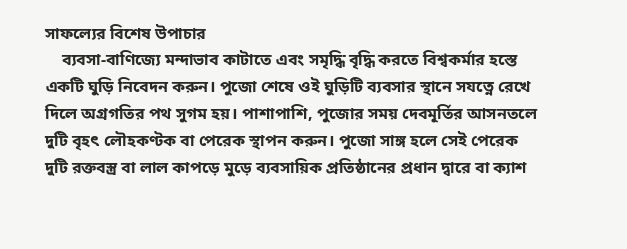সাফল্যের বিশেষ উপাচার
    ব্যবসা-বাণিজ্যে মন্দাভাব কাটাতে এবং সমৃদ্ধি বৃদ্ধি করতে বিশ্বকর্মার হস্তে একটি ঘুড়ি নিবেদন করুন। পুজো শেষে ওই ঘুড়িটি ব্যবসার স্থানে সযত্নে রেখে দিলে অগ্রগতির পথ সুগম হয়। পাশাপাশি, পুজোর সময় দেবমূর্তির আসনতলে দুটি বৃহৎ লৌহকণ্টক বা পেরেক স্থাপন করুন। পুজো সাঙ্গ হলে সেই পেরেক দুটি রক্তবস্ত্র বা লাল কাপড়ে মুড়ে ব্যবসায়িক প্রতিষ্ঠানের প্রধান দ্বারে বা ক্যাশ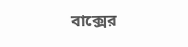বাক্সের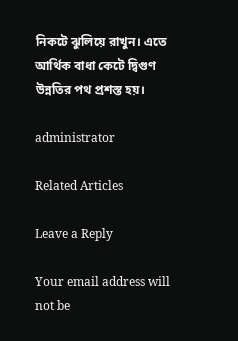নিকটে ঝুলিয়ে রাখুন। এতে আর্থিক বাধা কেটে দ্বিগুণ উন্নতির পথ প্রশস্ত হয়।

administrator

Related Articles

Leave a Reply

Your email address will not be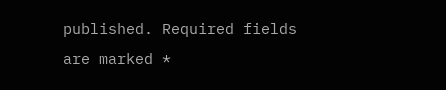published. Required fields are marked *